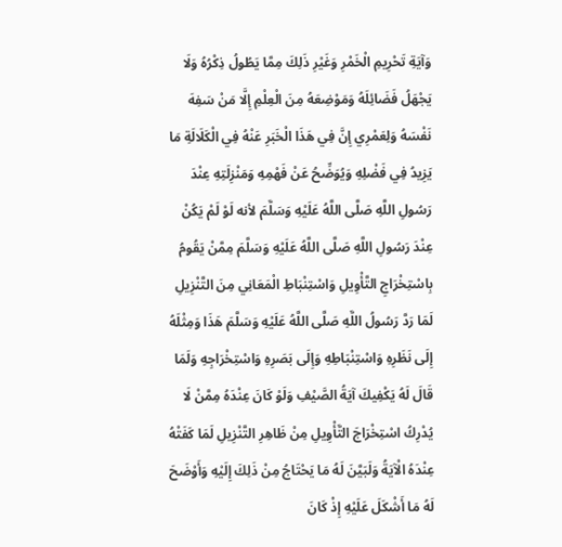وَآيَةِ تَحْرِيمِ الْخَمْرِ وَغَيْرِ ذَلِكَ مِمَّا يَطُولُ ذِكْرُهُ وَلَا يَجْهَلُ فَضَائِلَهُ وَمَوْضِعَهُ مِنَ الْعِلْمِ إِلَّا مَنْ سَفِهَ نَفْسَهُ وَلِعَمْرِي إِنَّ فِي هَذَا الْخَبَرِ عَنْهُ فِي الْكَلَالَةِ مَا يَزِيدُ فِي فَضْلِهِ وَيُوَضِّحُ عَنْ فَهْمِهِ وَمَنْزِلَتِهِ عِنْدَ رَسُولِ اللَّهِ صَلَّى اللَّهُ عَلَيْهِ وَسَلَّمَ لأنه لَوْ لَمْ يَكُنْ عِنْدَ رَسُولِ اللَّهِ صَلَّى اللَّهُ عَلَيْهِ وَسَلَّمَ مِمَّنْ يَقُومُ بِاسْتِخْرَاجِ التَّأْوِيلِ وَاسْتِنْبَاطِ الْمَعَانِي مِنَ التَّنْزِيلِ لَمَا رَدَّ رَسُولُ اللَّهِ صَلَّى اللَّهُ عَلَيْهِ وَسَلَّمَ هَذَا وَمِثْلَهُ إِلَى نَظَرِهِ وَاسْتِنْبَاطِهِ وَإِلَى بَصَرِهِ وَاسْتِخْرَاجِهِ وَلَمَا قَالَ لَهُ يَكْفِيكَ آيَةُ الصَّيْفِ وَلَوْ كَانَ عِنْدَهُ مِمَّنْ لَا يُدْرِكُ اسْتِخْرَاجَ التَّأْوِيلِ مِنْ ظَاهِرِ التَّنْزِيلِ لَمَا كَفَتْهُ عِنْدَهُ الْآيَةُ وَلَبَيَّنَ لَهُ مَا يَحْتَاجُ مِنْ ذَلِكَ إِلَيْهِ وَأَوْضَحَ لَهُ مَا أَشْكَلَ عَلَيْهِ إِذْ كَانَ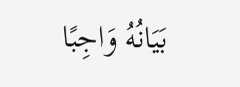بَيَانُهُ وَاجِبًا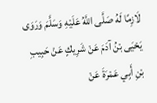لَازِمًا لَهُ صَلَّى اللَّهُ عَلَيْهِ وَسَلَّمَ وَرَوَى يَحْيَى بْنُ آدَمَ عَنْ شَرِيكٍ عَنْ حَبِيبِ بْنِ أَبِي عَمْرَةَ عَنْ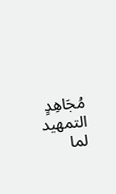مُجَاهِدٍ
التمهيد لما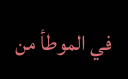في الموطأ من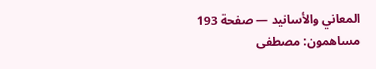المعاني والأسانيد — صفحة 193
مساهمون: مصطفى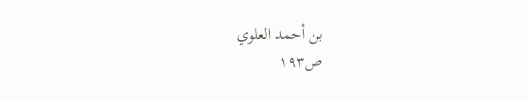بن أحمد العلوي
ص١٩٣